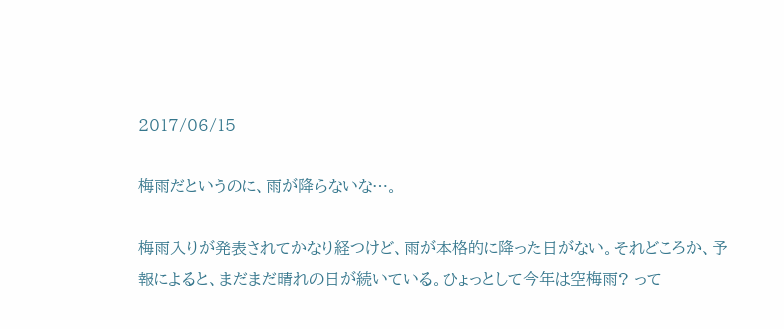2017/06/15

梅雨だというのに、雨が降らないな…。

梅雨入りが発表されてかなり経つけど、雨が本格的に降った日がない。それどころか、予報によると、まだまだ晴れの日が続いている。ひょっとして今年は空梅雨? って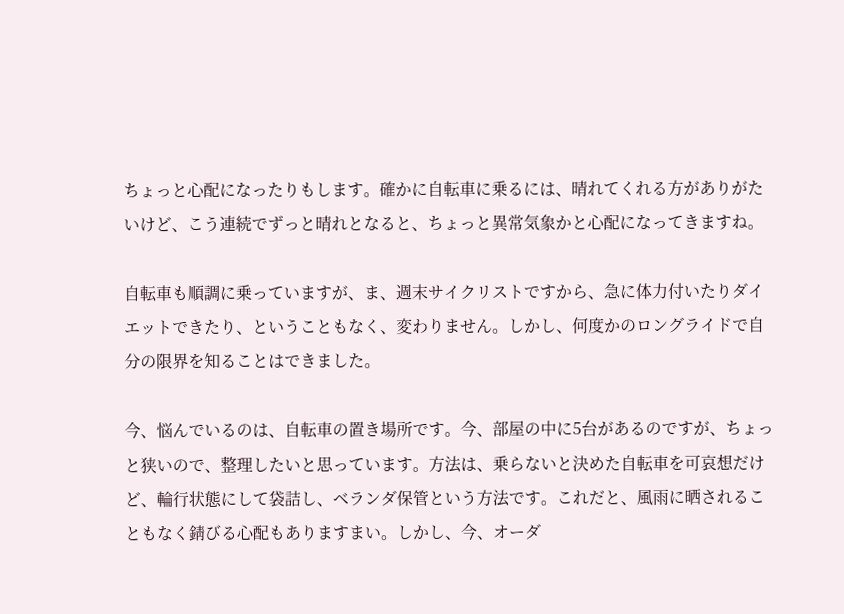ちょっと心配になったりもします。確かに自転車に乗るには、晴れてくれる方がありがたいけど、こう連続でずっと晴れとなると、ちょっと異常気象かと心配になってきますね。

自転車も順調に乗っていますが、ま、週末サイクリストですから、急に体力付いたりダイエットできたり、ということもなく、変わりません。しかし、何度かのロングライドで自分の限界を知ることはできました。

今、悩んでいるのは、自転車の置き場所です。今、部屋の中に5台があるのですが、ちょっと狭いので、整理したいと思っています。方法は、乗らないと決めた自転車を可哀想だけど、輪行状態にして袋詰し、ベランダ保管という方法です。これだと、風雨に晒されることもなく錆びる心配もありますまい。しかし、今、オーダ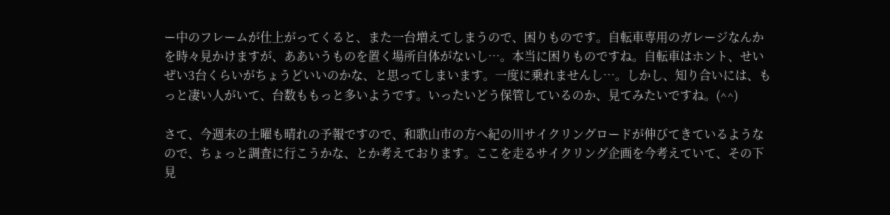ー中のフレームが仕上がってくると、また一台増えてしまうので、困りものです。自転車専用のガレージなんかを時々見かけますが、ああいうものを置く場所自体がないし…。本当に困りものですね。自転車はホント、せいぜい3台くらいがちょうどいいのかな、と思ってしまいます。一度に乗れませんし…。しかし、知り合いには、もっと凄い人がいて、台数ももっと多いようです。いったいどう保管しているのか、見てみたいですね。(^^)

さて、今週末の土曜も晴れの予報ですので、和歌山市の方へ紀の川サイクリングロードが伸びてきているようなので、ちょっと調査に行こうかな、とか考えております。ここを走るサイクリング企画を今考えていて、その下見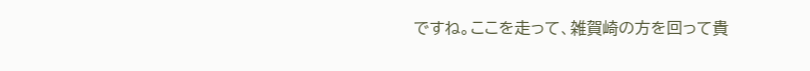ですね。ここを走って、雑賀崎の方を回って貴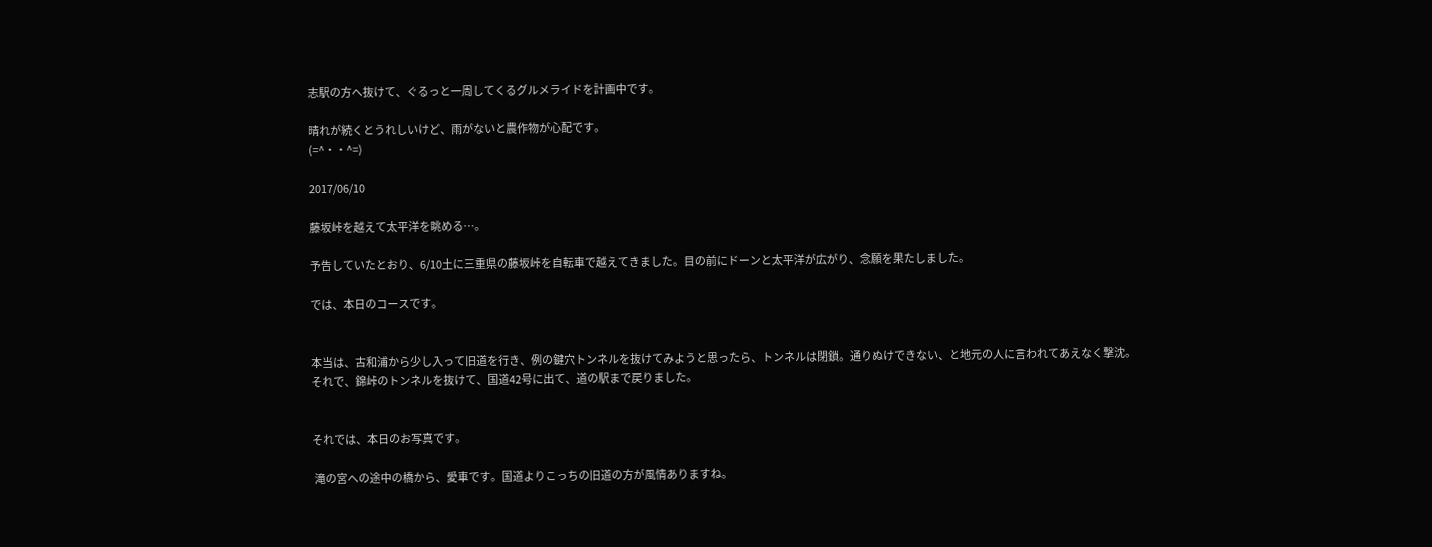志駅の方へ抜けて、ぐるっと一周してくるグルメライドを計画中です。

晴れが続くとうれしいけど、雨がないと農作物が心配です。
(=^・・^=)

2017/06/10

藤坂峠を越えて太平洋を眺める…。

予告していたとおり、6/10土に三重県の藤坂峠を自転車で越えてきました。目の前にドーンと太平洋が広がり、念願を果たしました。

では、本日のコースです。


本当は、古和浦から少し入って旧道を行き、例の鍵穴トンネルを抜けてみようと思ったら、トンネルは閉鎖。通りぬけできない、と地元の人に言われてあえなく撃沈。
それで、錦峠のトンネルを抜けて、国道42号に出て、道の駅まで戻りました。


それでは、本日のお写真です。

 滝の宮への途中の橋から、愛車です。国道よりこっちの旧道の方が風情ありますね。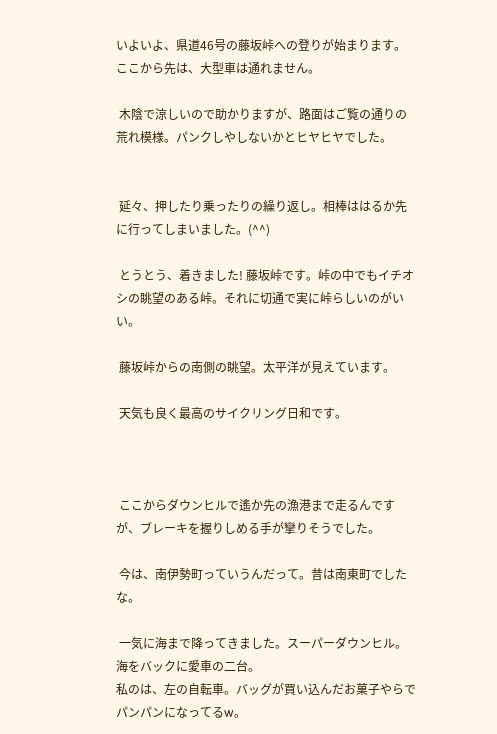いよいよ、県道46号の藤坂峠への登りが始まります。ここから先は、大型車は通れません。

 木陰で涼しいので助かりますが、路面はご覧の通りの荒れ模様。パンクしやしないかとヒヤヒヤでした。


 延々、押したり乗ったりの繰り返し。相棒ははるか先に行ってしまいました。(^^)

 とうとう、着きました! 藤坂峠です。峠の中でもイチオシの眺望のある峠。それに切通で実に峠らしいのがいい。

 藤坂峠からの南側の眺望。太平洋が見えています。

 天気も良く最高のサイクリング日和です。



 ここからダウンヒルで遙か先の漁港まで走るんですが、ブレーキを握りしめる手が攣りそうでした。

 今は、南伊勢町っていうんだって。昔は南東町でしたな。

 一気に海まで降ってきました。スーパーダウンヒル。海をバックに愛車の二台。
私のは、左の自転車。バッグが買い込んだお菓子やらでパンパンになってるw。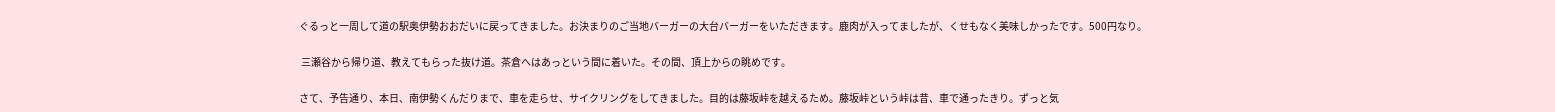ぐるっと一周して道の駅奥伊勢おおだいに戻ってきました。お決まりのご当地バーガーの大台バーガーをいただきます。鹿肉が入ってましたが、くせもなく美味しかったです。500円なり。

 三瀬谷から帰り道、教えてもらった抜け道。茶倉へはあっという間に着いた。その間、頂上からの眺めです。

さて、予告通り、本日、南伊勢くんだりまで、車を走らせ、サイクリングをしてきました。目的は藤坂峠を越えるため。藤坂峠という峠は昔、車で通ったきり。ずっと気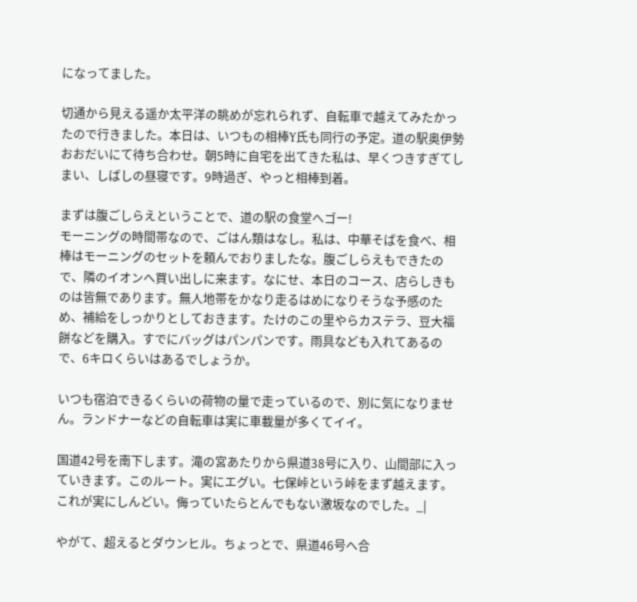になってました。

切通から見える遥か太平洋の眺めが忘れられず、自転車で越えてみたかったので行きました。本日は、いつもの相棒Y氏も同行の予定。道の駅奥伊勢おおだいにて待ち合わせ。朝5時に自宅を出てきた私は、早くつきすぎてしまい、しばしの昼寝です。9時過ぎ、やっと相棒到着。

まずは腹ごしらえということで、道の駅の食堂へゴー!
モーニングの時間帯なので、ごはん類はなし。私は、中華そばを食べ、相棒はモーニングのセットを頼んでおりましたな。腹ごしらえもできたので、隣のイオンへ買い出しに来ます。なにせ、本日のコース、店らしきものは皆無であります。無人地帯をかなり走るはめになりそうな予感のため、補給をしっかりとしておきます。たけのこの里やらカステラ、豆大福餅などを購入。すでにバッグはパンパンです。雨具なども入れてあるので、6キロくらいはあるでしょうか。

いつも宿泊できるくらいの荷物の量で走っているので、別に気になりません。ランドナーなどの自転車は実に車載量が多くてイイ。

国道42号を南下します。滝の宮あたりから県道38号に入り、山間部に入っていきます。このルート。実にエグい。七保峠という峠をまず越えます。これが実にしんどい。侮っていたらとんでもない激坂なのでした。_|

やがて、超えるとダウンヒル。ちょっとで、県道46号へ合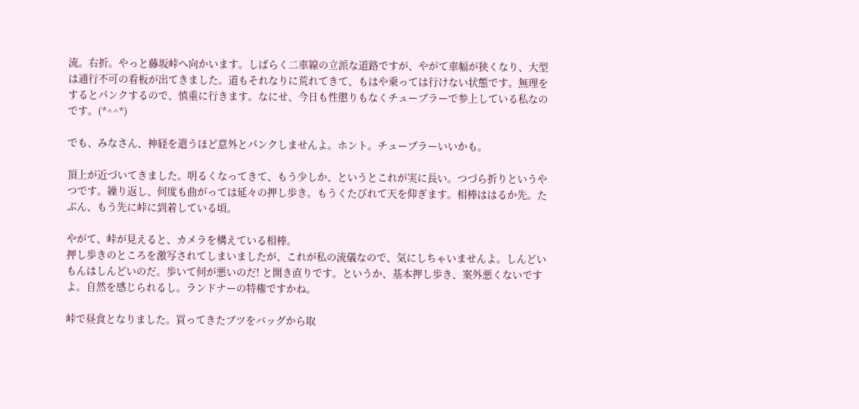流。右折。やっと藤坂峠へ向かいます。しばらく二車線の立派な道路ですが、やがて車幅が狭くなり、大型は通行不可の看板が出てきました。道もそれなりに荒れてきて、もはや乗っては行けない状態です。無理をするとパンクするので、慎重に行きます。なにせ、今日も性懲りもなくチューブラーで参上している私なのです。(*^^*)

でも、みなさん、神経を遣うほど意外とパンクしませんよ。ホント。チューブラーいいかも。

頂上が近づいてきました。明るくなってきて、もう少しか、というとこれが実に長い。つづら折りというやつです。繰り返し、何度も曲がっては延々の押し歩き。もうくたびれて天を仰ぎます。相棒ははるか先。たぶん、もう先に峠に到着している頃。

やがて、峠が見えると、カメラを構えている相棒。
押し歩きのところを激写されてしまいましたが、これが私の流儀なので、気にしちゃいませんよ。しんどいもんはしんどいのだ。歩いて何が悪いのだ! と開き直りです。というか、基本押し歩き、案外悪くないですよ。自然を感じられるし。ランドナーの特権ですかね。

峠で昼食となりました。買ってきたブツをバッグから取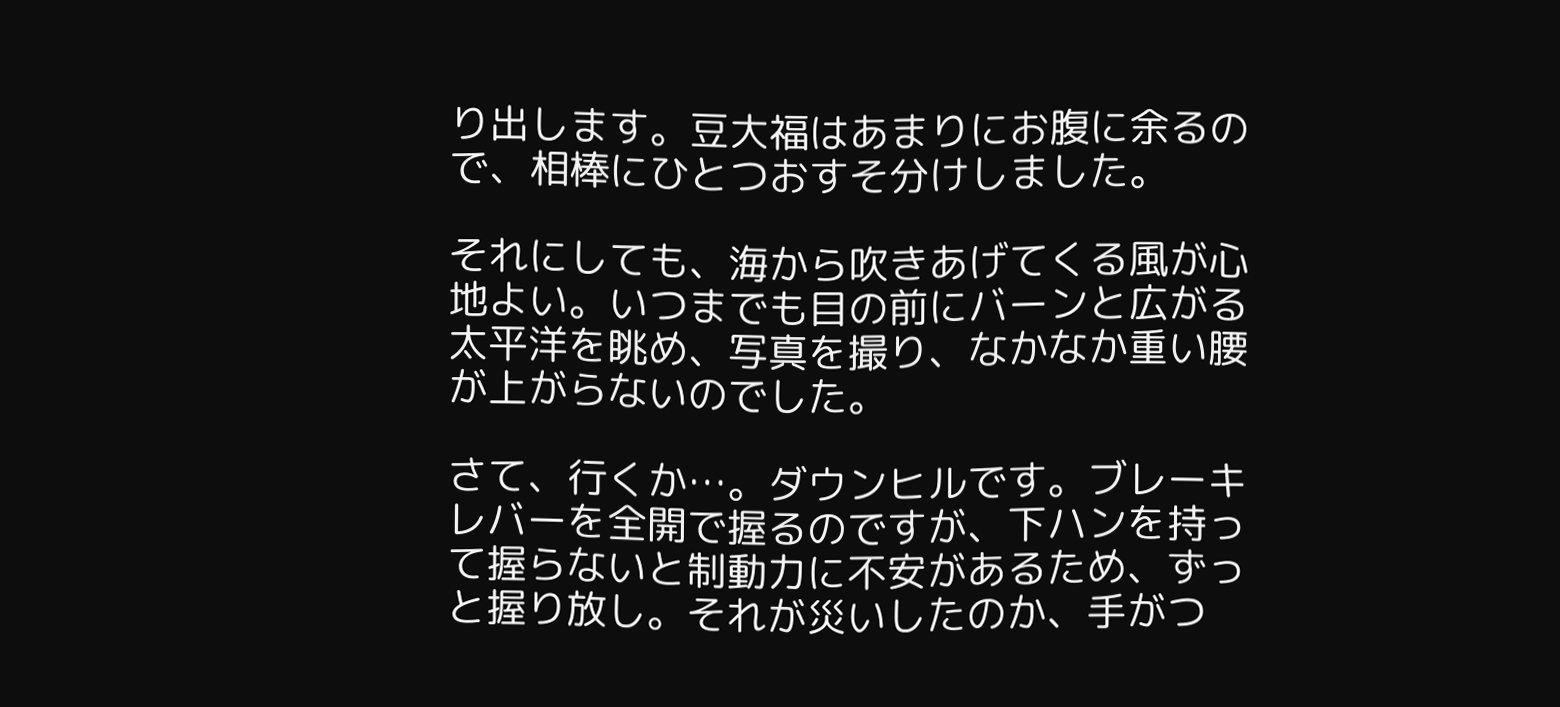り出します。豆大福はあまりにお腹に余るので、相棒にひとつおすそ分けしました。

それにしても、海から吹きあげてくる風が心地よい。いつまでも目の前にバーンと広がる太平洋を眺め、写真を撮り、なかなか重い腰が上がらないのでした。

さて、行くか…。ダウンヒルです。ブレーキレバーを全開で握るのですが、下ハンを持って握らないと制動力に不安があるため、ずっと握り放し。それが災いしたのか、手がつ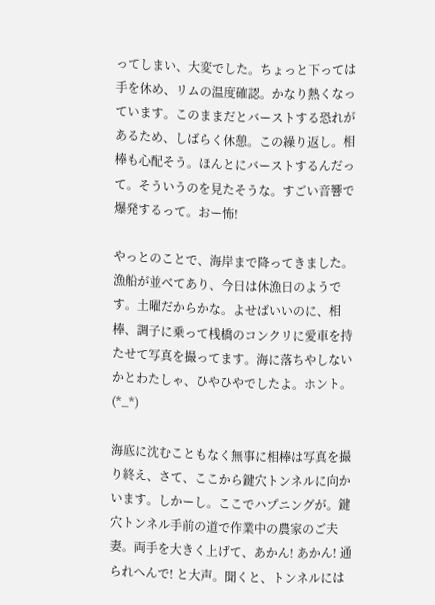ってしまい、大変でした。ちょっと下っては手を休め、リムの温度確認。かなり熱くなっています。このままだとバーストする恐れがあるため、しばらく休憩。この繰り返し。相棒も心配そう。ほんとにバーストするんだって。そういうのを見たそうな。すごい音響で爆発するって。おー怖!

やっとのことで、海岸まで降ってきました。漁船が並べてあり、今日は休漁日のようです。土曜だからかな。よせばいいのに、相棒、調子に乗って桟橋のコンクリに愛車を持たせて写真を撮ってます。海に落ちやしないかとわたしゃ、ひやひやでしたよ。ホント。(*_*)

海底に沈むこともなく無事に相棒は写真を撮り終え、さて、ここから鍵穴トンネルに向かいます。しかーし。ここでハプニングが。鍵穴トンネル手前の道で作業中の農家のご夫妻。両手を大きく上げて、あかん! あかん! 通られへんで! と大声。聞くと、トンネルには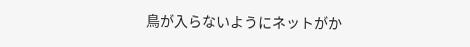鳥が入らないようにネットがか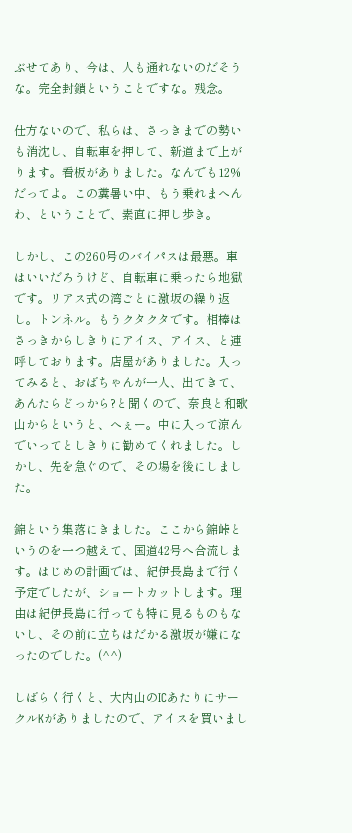ぶせてあり、今は、人も通れないのだそうな。完全封鎖ということですな。残念。

仕方ないので、私らは、さっきまでの勢いも消沈し、自転車を押して、新道まで上がります。看板がありました。なんでも12%だってよ。この糞暑い中、もう乗れまへんわ、ということで、素直に押し歩き。

しかし、この260号のバイパスは最悪。車はいいだろうけど、自転車に乗ったら地獄です。リアス式の湾ごとに激坂の繰り返し。トンネル。もうクタクタです。相棒はさっきからしきりにアイス、アイス、と連呼しております。店屋がありました。入ってみると、おばちゃんが一人、出てきて、あんたらどっから?と聞くので、奈良と和歌山からというと、へぇー。中に入って涼んでいってとしきりに勧めてくれました。しかし、先を急ぐので、その場を後にしました。

錦という集落にきました。ここから錦峠というのを一つ越えて、国道42号へ合流します。はじめの計画では、紀伊長島まで行く予定でしたが、ショートカットします。理由は紀伊長島に行っても特に見るものもないし、その前に立ちはだかる激坂が嫌になったのでした。(^^)

しばらく行くと、大内山のICあたりにサークルKがありましたので、アイスを買いまし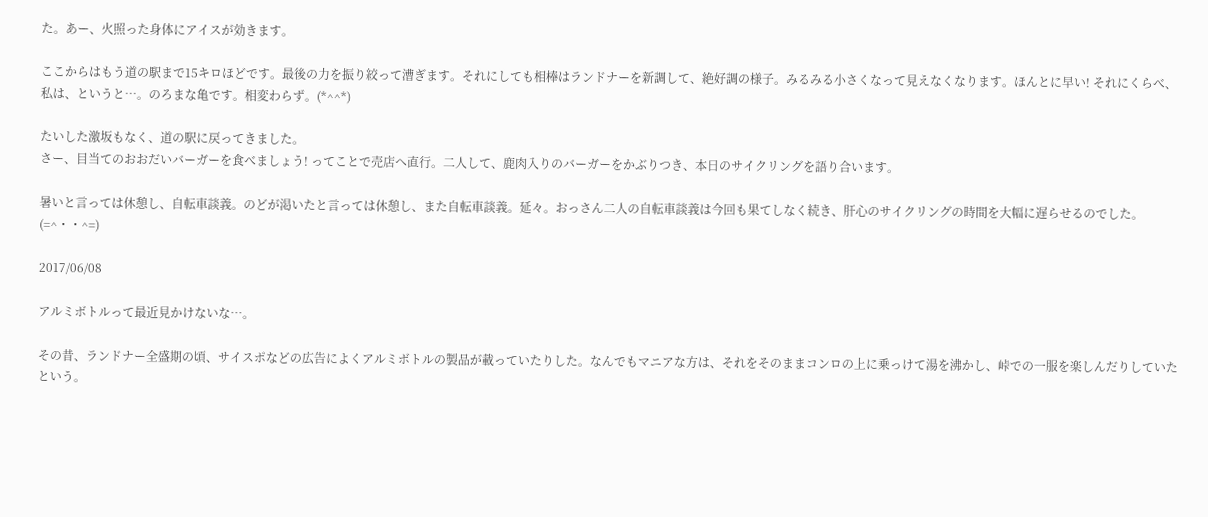た。あー、火照った身体にアイスが効きます。

ここからはもう道の駅まで15キロほどです。最後の力を振り絞って漕ぎます。それにしても相棒はランドナーを新調して、絶好調の様子。みるみる小さくなって見えなくなります。ほんとに早い! それにくらべ、私は、というと…。のろまな亀です。相変わらず。(*^^*)

たいした激坂もなく、道の駅に戻ってきました。
さー、目当てのおおだいバーガーを食べましょう! ってことで売店へ直行。二人して、鹿肉入りのバーガーをかぶりつき、本日のサイクリングを語り合います。

暑いと言っては休憩し、自転車談義。のどが渇いたと言っては休憩し、また自転車談義。延々。おっさん二人の自転車談義は今回も果てしなく続き、肝心のサイクリングの時間を大幅に遅らせるのでした。(=^・・^=)

2017/06/08

アルミボトルって最近見かけないな…。

その昔、ランドナー全盛期の頃、サイスポなどの広告によくアルミボトルの製品が載っていたりした。なんでもマニアな方は、それをそのままコンロの上に乗っけて湯を沸かし、峠での一服を楽しんだりしていたという。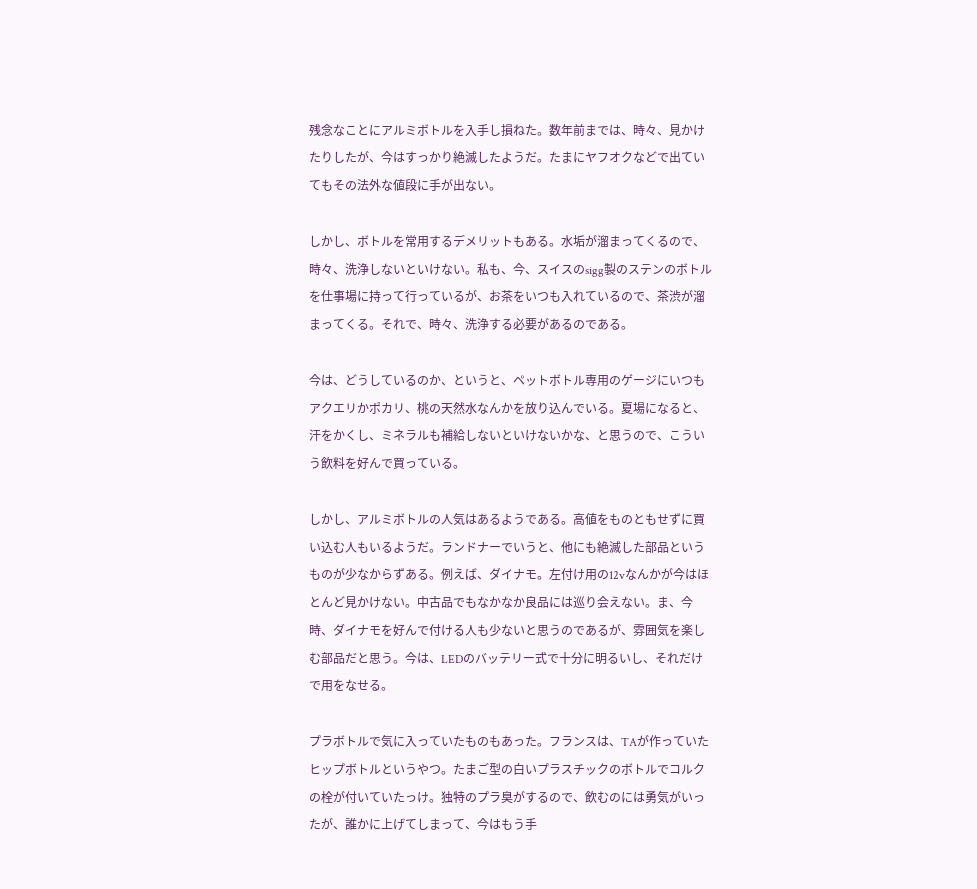残念なことにアルミボトルを入手し損ねた。数年前までは、時々、見かけたりしたが、今はすっかり絶滅したようだ。たまにヤフオクなどで出ていてもその法外な値段に手が出ない。

しかし、ボトルを常用するデメリットもある。水垢が溜まってくるので、時々、洗浄しないといけない。私も、今、スイスのsigg製のステンのボトルを仕事場に持って行っているが、お茶をいつも入れているので、茶渋が溜まってくる。それで、時々、洗浄する必要があるのである。

今は、どうしているのか、というと、ペットボトル専用のゲージにいつもアクエリかポカリ、桃の天然水なんかを放り込んでいる。夏場になると、汗をかくし、ミネラルも補給しないといけないかな、と思うので、こういう飲料を好んで買っている。

しかし、アルミボトルの人気はあるようである。高値をものともせずに買い込む人もいるようだ。ランドナーでいうと、他にも絶滅した部品というものが少なからずある。例えば、ダイナモ。左付け用の12vなんかが今はほとんど見かけない。中古品でもなかなか良品には巡り会えない。ま、今時、ダイナモを好んで付ける人も少ないと思うのであるが、雰囲気を楽しむ部品だと思う。今は、LEDのバッテリー式で十分に明るいし、それだけで用をなせる。

プラボトルで気に入っていたものもあった。フランスは、TAが作っていたヒップボトルというやつ。たまご型の白いプラスチックのボトルでコルクの栓が付いていたっけ。独特のプラ臭がするので、飲むのには勇気がいったが、誰かに上げてしまって、今はもう手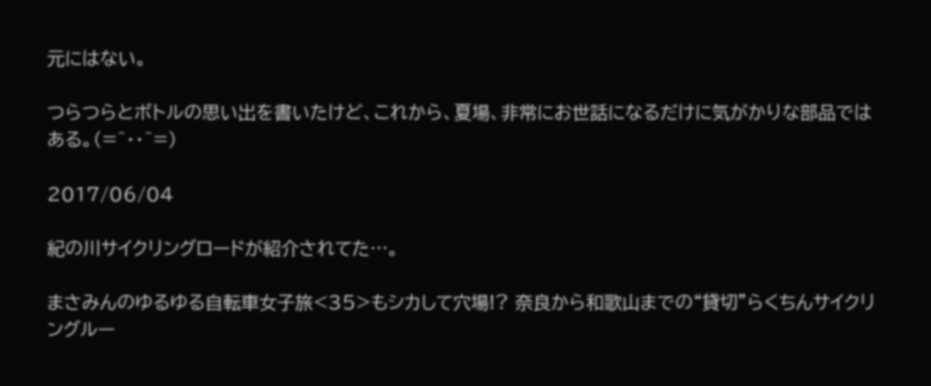元にはない。

つらつらとボトルの思い出を書いたけど、これから、夏場、非常にお世話になるだけに気がかりな部品ではある。(=^・・^=)

2017/06/04

紀の川サイクリングロードが紹介されてた…。

まさみんのゆるゆる自転車女子旅<35>もシカして穴場!? 奈良から和歌山までの“貸切”らくちんサイクリングルー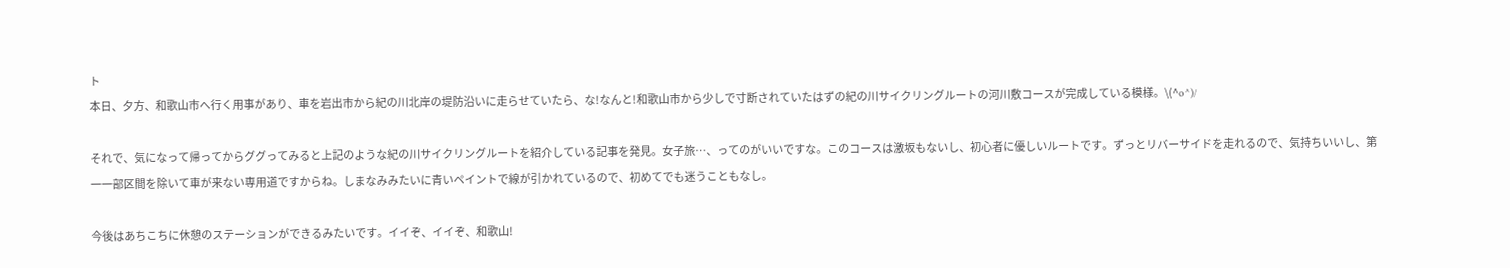ト
本日、夕方、和歌山市へ行く用事があり、車を岩出市から紀の川北岸の堤防沿いに走らせていたら、な!なんと!和歌山市から少しで寸断されていたはずの紀の川サイクリングルートの河川敷コースが完成している模様。\(^o^)/

それで、気になって帰ってからググってみると上記のような紀の川サイクリングルートを紹介している記事を発見。女子旅…、ってのがいいですな。このコースは激坂もないし、初心者に優しいルートです。ずっとリバーサイドを走れるので、気持ちいいし、第一一部区間を除いて車が来ない専用道ですからね。しまなみみたいに青いペイントで線が引かれているので、初めてでも迷うこともなし。

今後はあちこちに休憩のステーションができるみたいです。イイぞ、イイぞ、和歌山!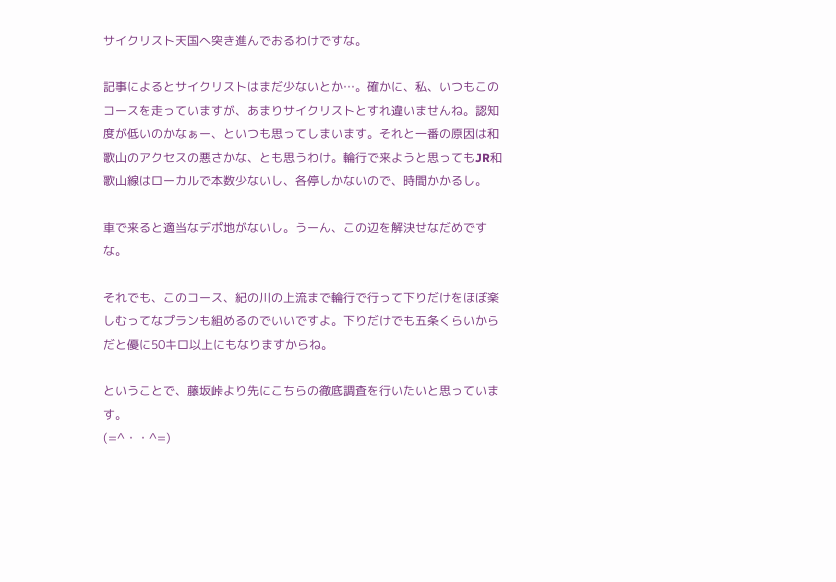サイクリスト天国へ突き進んでおるわけですな。

記事によるとサイクリストはまだ少ないとか…。確かに、私、いつもこのコースを走っていますが、あまりサイクリストとすれ違いませんね。認知度が低いのかなぁー、といつも思ってしまいます。それと一番の原因は和歌山のアクセスの悪さかな、とも思うわけ。輪行で来ようと思ってもJR和歌山線はローカルで本数少ないし、各停しかないので、時間かかるし。

車で来ると適当なデポ地がないし。うーん、この辺を解決せなだめですな。

それでも、このコース、紀の川の上流まで輪行で行って下りだけをほぼ楽しむってなプランも組めるのでいいですよ。下りだけでも五条くらいからだと優に50キロ以上にもなりますからね。

ということで、藤坂峠より先にこちらの徹底調査を行いたいと思っています。
(=^・・^=)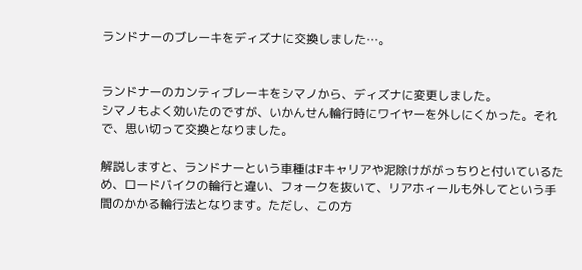ランドナーのブレーキをディズナに交換しました…。


ランドナーのカンティブレーキをシマノから、ディズナに変更しました。
シマノもよく効いたのですが、いかんせん輪行時にワイヤーを外しにくかった。それで、思い切って交換となりました。

解説しますと、ランドナーという車種はFキャリアや泥除けががっちりと付いているため、ロードバイクの輪行と違い、フォークを抜いて、リアホィールも外してという手間のかかる輪行法となります。ただし、この方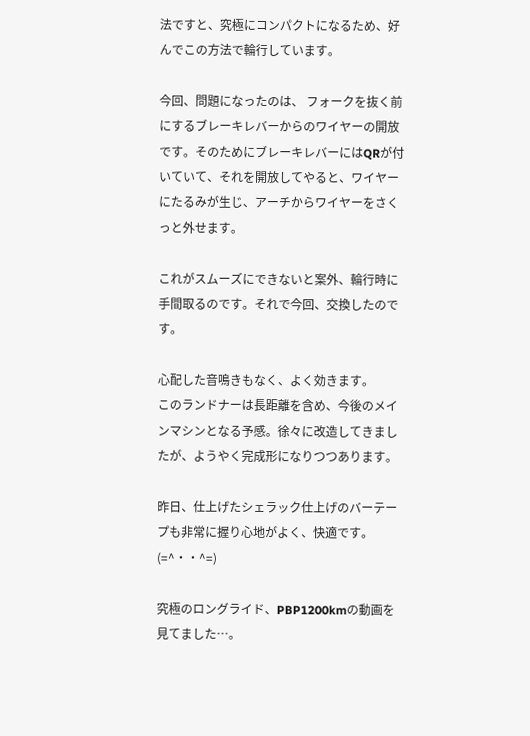法ですと、究極にコンパクトになるため、好んでこの方法で輪行しています。

今回、問題になったのは、 フォークを抜く前にするブレーキレバーからのワイヤーの開放です。そのためにブレーキレバーにはQRが付いていて、それを開放してやると、ワイヤーにたるみが生じ、アーチからワイヤーをさくっと外せます。

これがスムーズにできないと案外、輪行時に手間取るのです。それで今回、交換したのです。

心配した音鳴きもなく、よく効きます。
このランドナーは長距離を含め、今後のメインマシンとなる予感。徐々に改造してきましたが、ようやく完成形になりつつあります。

昨日、仕上げたシェラック仕上げのバーテープも非常に握り心地がよく、快適です。
(=^・・^=)

究極のロングライド、PBP1200kmの動画を見てました…。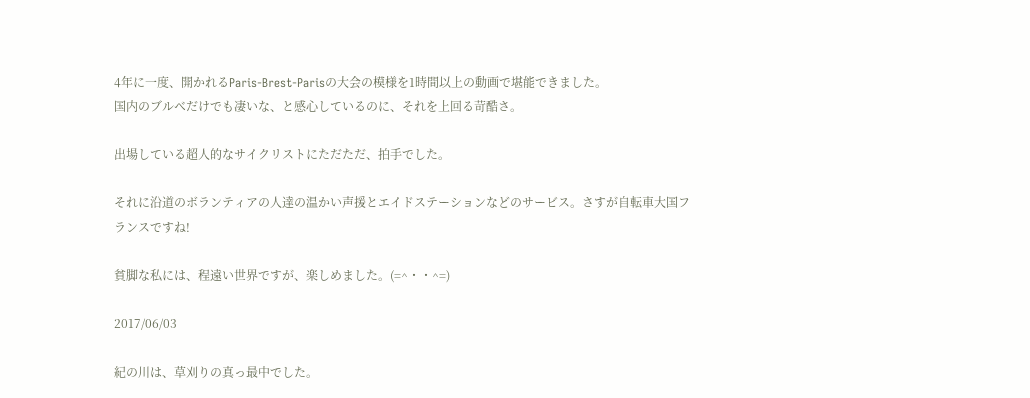4年に一度、開かれるParis-Brest-Parisの大会の模様を1時間以上の動画で堪能できました。
国内のブルベだけでも凄いな、と感心しているのに、それを上回る苛酷さ。

出場している超人的なサイクリストにただただ、拍手でした。

それに沿道のボランティアの人達の温かい声援とエイドステーションなどのサービス。さすが自転車大国フランスですね!

貧脚な私には、程遠い世界ですが、楽しめました。(=^・・^=)

2017/06/03

紀の川は、草刈りの真っ最中でした。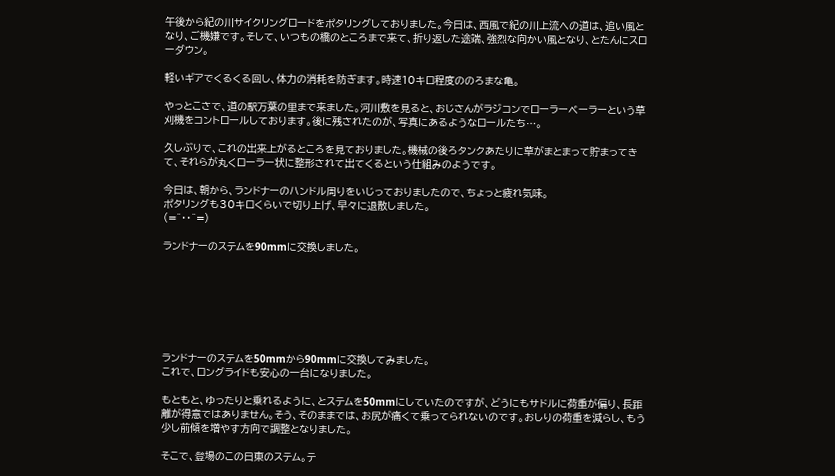午後から紀の川サイクリングロードをポタリングしておりました。今日は、西風で紀の川上流への道は、追い風となり、ご機嫌です。そして、いつもの橋のところまで来て、折り返した途端、強烈な向かい風となり、とたんにスローダウン。

軽いギアでくるくる回し、体力の消耗を防ぎます。時速10キロ程度ののろまな亀。

やっとこさで、道の駅万葉の里まで来ました。河川敷を見ると、おじさんがラジコンでローラーベーラーという草刈機をコントロールしております。後に残されたのが、写真にあるようなロールたち…。

久しぶりで、これの出来上がるところを見ておりました。機械の後ろタンクあたりに草がまとまって貯まってきて、それらが丸くローラー状に整形されて出てくるという仕組みのようです。

今日は、朝から、ランドナーのハンドル周りをいじっておりましたので、ちょっと疲れ気味。
ポタリングも30キロくらいで切り上げ、早々に退散しました。
(=^・・^=)

ランドナーのステムを90mmに交換しました。







ランドナーのステムを50mmから90mmに交換してみました。
これで、ロングライドも安心の一台になりました。

もともと、ゆったりと乗れるように、とステムを50mmにしていたのですが、どうにもサドルに荷重が偏り、長距離が得意ではありません。そう、そのままでは、お尻が痛くて乗ってられないのです。おしりの荷重を減らし、もう少し前傾を増やす方向で調整となりました。

そこで、登場のこの日東のステム。テ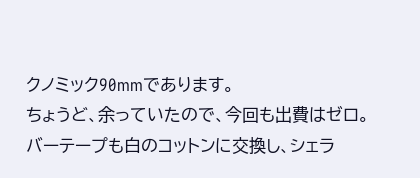クノミック90mmであります。
ちょうど、余っていたので、今回も出費はゼロ。バーテープも白のコットンに交換し、シェラ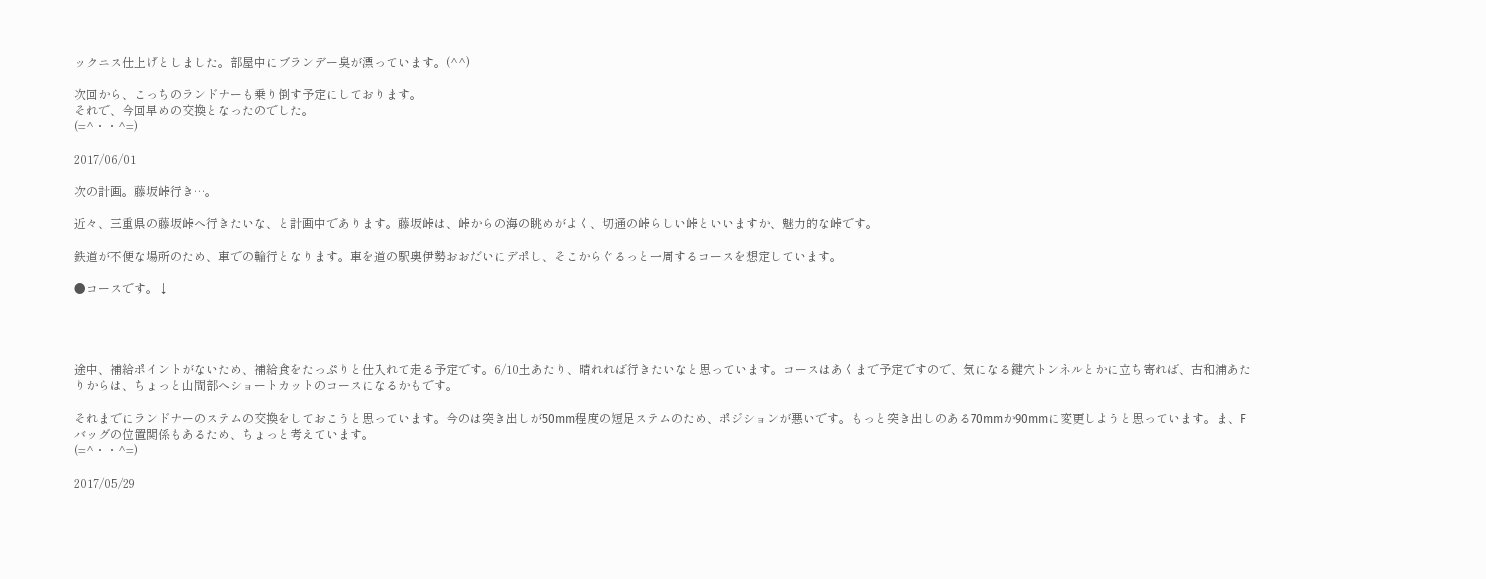ックニス仕上げとしました。部屋中にブランデー臭が漂っています。(^^)

次回から、こっちのランドナーも乗り倒す予定にしております。
それで、今回早めの交換となったのでした。
(=^・・^=)

2017/06/01

次の計画。藤坂峠行き…。

近々、三重県の藤坂峠へ行きたいな、と計画中であります。藤坂峠は、峠からの海の眺めがよく、切通の峠らしい峠といいますか、魅力的な峠です。

鉄道が不便な場所のため、車での輪行となります。車を道の駅奥伊勢おおだいにデポし、そこからぐるっと一周するコースを想定しています。

●コースです。↓




途中、補給ポイントがないため、補給食をたっぷりと仕入れて走る予定です。6/10土あたり、晴れれば行きたいなと思っています。コースはあくまで予定ですので、気になる鍵穴トンネルとかに立ち寄れば、古和浦あたりからは、ちょっと山間部へショートカットのコースになるかもです。

それまでにランドナーのステムの交換をしておこうと思っています。今のは突き出しが50mm程度の短足ステムのため、ポジションが悪いです。もっと突き出しのある70mmか90mmに変更しようと思っています。ま、Fバッグの位置関係もあるため、ちょっと考えています。
(=^・・^=)

2017/05/29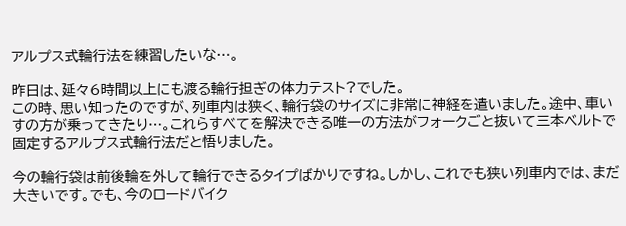アルプス式輪行法を練習したいな…。

昨日は、延々6時間以上にも渡る輪行担ぎの体力テスト?でした。
この時、思い知ったのですが、列車内は狭く、輪行袋のサイズに非常に神経を遣いました。途中、車いすの方が乗ってきたり…。これらすべてを解決できる唯一の方法がフォークごと抜いて三本ベルトで固定するアルプス式輪行法だと悟りました。

今の輪行袋は前後輪を外して輪行できるタイプばかりですね。しかし、これでも狭い列車内では、まだ大きいです。でも、今のロードバイク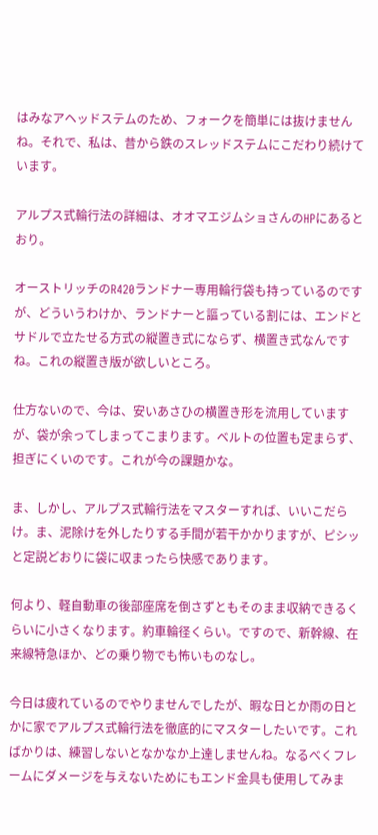はみなアヘッドステムのため、フォークを簡単には抜けませんね。それで、私は、昔から鉄のスレッドステムにこだわり続けています。

アルプス式輪行法の詳細は、オオマエジムショさんのHPにあるとおり。

オーストリッチのR420ランドナー専用輪行袋も持っているのですが、どういうわけか、ランドナーと謳っている割には、エンドとサドルで立たせる方式の縦置き式にならず、横置き式なんですね。これの縦置き版が欲しいところ。

仕方ないので、今は、安いあさひの横置き形を流用していますが、袋が余ってしまってこまります。ベルトの位置も定まらず、担ぎにくいのです。これが今の課題かな。

ま、しかし、アルプス式輪行法をマスターすれば、いいこだらけ。ま、泥除けを外したりする手間が若干かかりますが、ピシッと定説どおりに袋に収まったら快感であります。

何より、軽自動車の後部座席を倒さずともそのまま収納できるくらいに小さくなります。約車輪径くらい。ですので、新幹線、在来線特急ほか、どの乗り物でも怖いものなし。

今日は疲れているのでやりませんでしたが、暇な日とか雨の日とかに家でアルプス式輪行法を徹底的にマスターしたいです。こればかりは、練習しないとなかなか上達しませんね。なるべくフレームにダメージを与えないためにもエンド金具も使用してみま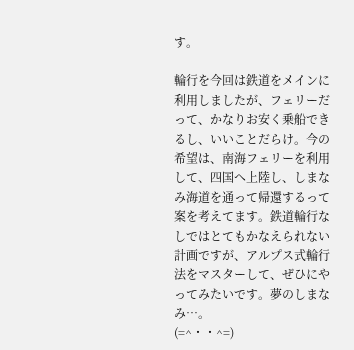す。

輪行を今回は鉄道をメインに利用しましたが、フェリーだって、かなりお安く乗船できるし、いいことだらけ。今の希望は、南海フェリーを利用して、四国へ上陸し、しまなみ海道を通って帰還するって案を考えてます。鉄道輪行なしではとてもかなえられない計画ですが、アルプス式輪行法をマスターして、ぜひにやってみたいです。夢のしまなみ…。
(=^・・^=)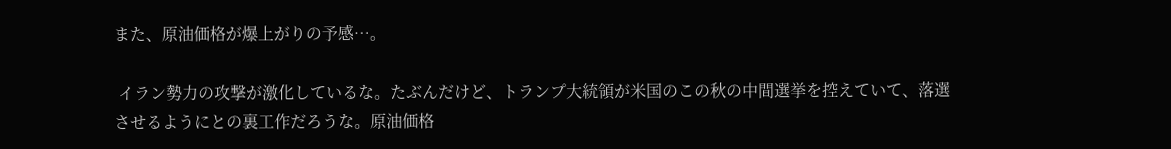また、原油価格が爆上がりの予感…。

 イラン勢力の攻撃が激化しているな。たぶんだけど、トランプ大統領が米国のこの秋の中間選挙を控えていて、落選させるようにとの裏工作だろうな。原油価格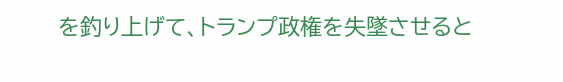を釣り上げて、トランプ政権を失墜させると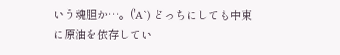いう魂胆か…。('A`) どっちにしても中東に原油を依存してい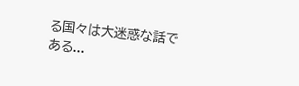る国々は大迷惑な話である...